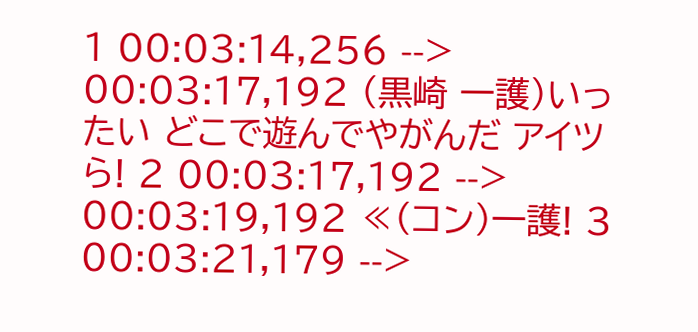1 00:03:14,256 --> 00:03:17,192 (黒崎 一護)いったい どこで遊んでやがんだ アイツら! 2 00:03:17,192 --> 00:03:19,192 ≪(コン)一護! 3 00:03:21,179 -->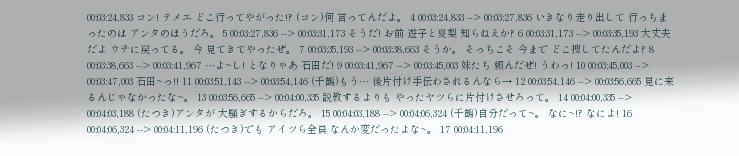00:03:24,833 コン! テメエ どこ行ってやがった!? (コン)何 言ってんだよ。 4 00:03:24,833 --> 00:03:27,836 いきなり走り出して 行っちまったのは アンタのほうだろ。 5 00:03:27,836 --> 00:03:31,173 そうだ! お前 遊子と夏梨 知らねえか? 6 00:03:31,173 --> 00:03:35,193 大丈夫だよ ウチに戻ってる。 今 見てきてやったぜ。 7 00:03:35,193 --> 00:03:38,663 そうか。 そっちこそ 今まで どこ捜してたんだよ? 8 00:03:38,663 --> 00:03:41,967 …よ~し! となりゃあ 石田だ! 9 00:03:41,967 --> 00:03:45,003 妹たち 頼んだぜ! うわっ! 10 00:03:45,003 --> 00:03:47,003 石田~っ!! 11 00:03:51,143 --> 00:03:54,146 (千鶴)もう… 後片付け手伝わされるんなら→ 12 00:03:54,146 --> 00:03:56,665 見に来るんじゃなかったな~。 13 00:03:56,665 --> 00:04:00,335 説教するよりも やったヤツらに片付けさせろって。 14 00:04:00,335 --> 00:04:03,188 (たつき)アンタが 大騒ぎするからだろ。 15 00:04:03,188 --> 00:04:06,324 (千鶴)自分だって~。 なに~!? なによ! 16 00:04:06,324 --> 00:04:11,196 (たつき)でも アイツら全員 なんか変だったよな~。 17 00:04:11,196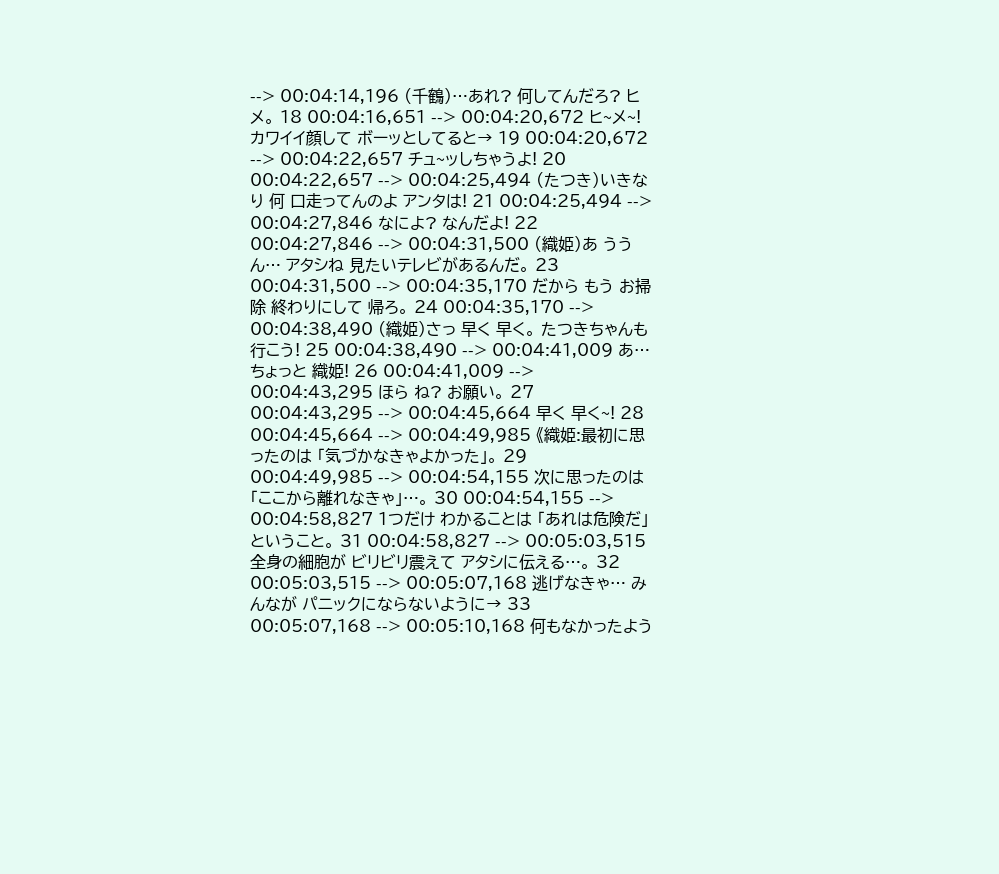--> 00:04:14,196 (千鶴)…あれ? 何してんだろ? ヒメ。 18 00:04:16,651 --> 00:04:20,672 ヒ~メ~! カワイイ顔して ボーッとしてると→ 19 00:04:20,672 --> 00:04:22,657 チュ~ッしちゃうよ! 20 00:04:22,657 --> 00:04:25,494 (たつき)いきなり 何 口走ってんのよ アンタは! 21 00:04:25,494 --> 00:04:27,846 なによ? なんだよ! 22 00:04:27,846 --> 00:04:31,500 (織姫)あ ううん… アタシね 見たいテレビがあるんだ。 23 00:04:31,500 --> 00:04:35,170 だから もう お掃除 終わりにして 帰ろ。 24 00:04:35,170 --> 00:04:38,490 (織姫)さっ 早く 早く。 たつきちゃんも行こう! 25 00:04:38,490 --> 00:04:41,009 あ… ちょっと 織姫! 26 00:04:41,009 --> 00:04:43,295 ほら ね? お願い。 27 00:04:43,295 --> 00:04:45,664 早く 早く~! 28 00:04:45,664 --> 00:04:49,985 《織姫:最初に思ったのは 「気づかなきゃよかった」。 29 00:04:49,985 --> 00:04:54,155 次に思ったのは 「ここから離れなきゃ」…。 30 00:04:54,155 --> 00:04:58,827 1つだけ わかることは 「あれは危険だ」ということ。 31 00:04:58,827 --> 00:05:03,515 全身の細胞が ビリビリ震えて アタシに伝える…。 32 00:05:03,515 --> 00:05:07,168 逃げなきゃ… みんなが パニックにならないように→ 33 00:05:07,168 --> 00:05:10,168 何もなかったよう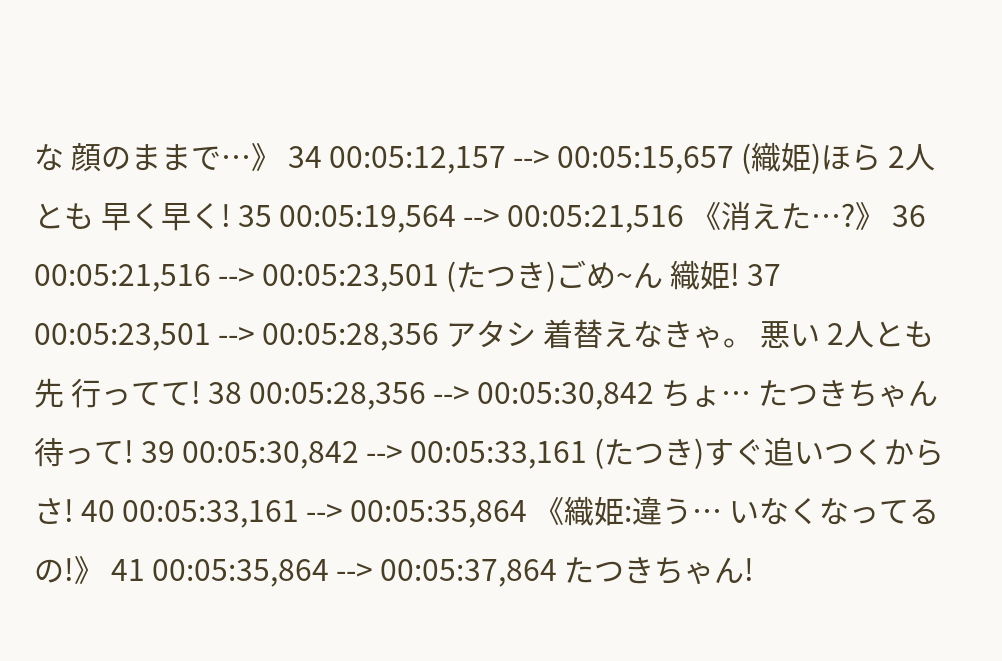な 顔のままで…》 34 00:05:12,157 --> 00:05:15,657 (織姫)ほら 2人とも 早く早く! 35 00:05:19,564 --> 00:05:21,516 《消えた…?》 36 00:05:21,516 --> 00:05:23,501 (たつき)ごめ~ん 織姫! 37 00:05:23,501 --> 00:05:28,356 アタシ 着替えなきゃ。 悪い 2人とも 先 行ってて! 38 00:05:28,356 --> 00:05:30,842 ちょ… たつきちゃん 待って! 39 00:05:30,842 --> 00:05:33,161 (たつき)すぐ追いつくからさ! 40 00:05:33,161 --> 00:05:35,864 《織姫:違う… いなくなってるの!》 41 00:05:35,864 --> 00:05:37,864 たつきちゃん!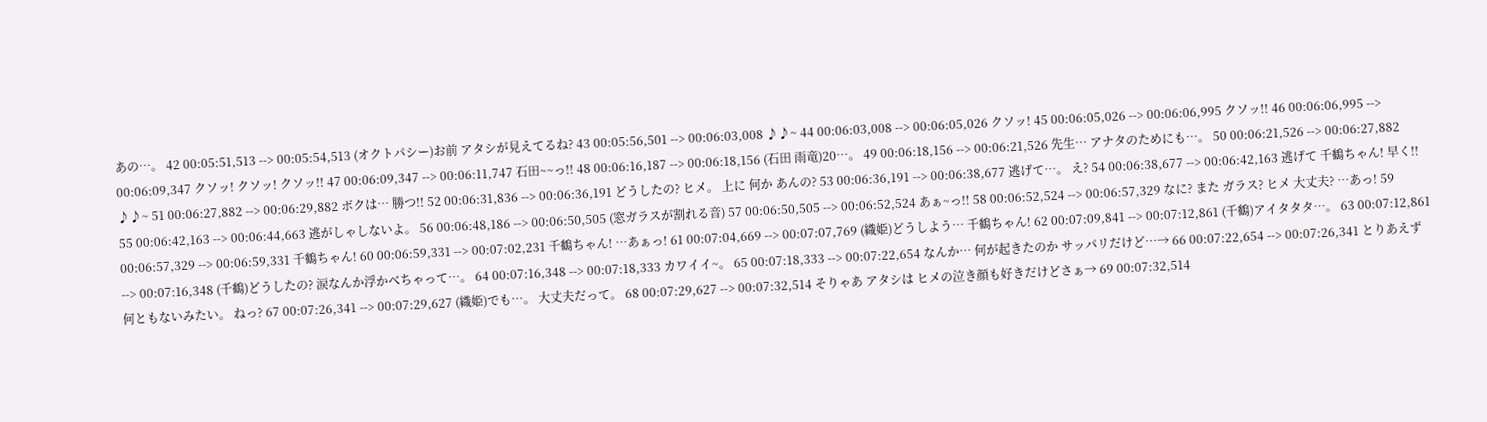あの…。 42 00:05:51,513 --> 00:05:54,513 (オクトパシー)お前 アタシが見えてるね? 43 00:05:56,501 --> 00:06:03,008 ♪♪~ 44 00:06:03,008 --> 00:06:05,026 クソッ! 45 00:06:05,026 --> 00:06:06,995 クソッ!! 46 00:06:06,995 --> 00:06:09,347 クソッ! クソッ! クソッ!! 47 00:06:09,347 --> 00:06:11,747 石田~~っ!! 48 00:06:16,187 --> 00:06:18,156 (石田 雨竜)20…。 49 00:06:18,156 --> 00:06:21,526 先生… アナタのためにも…。 50 00:06:21,526 --> 00:06:27,882 ♪♪~ 51 00:06:27,882 --> 00:06:29,882 ボクは… 勝つ!! 52 00:06:31,836 --> 00:06:36,191 どうしたの? ヒメ。 上に 何か あんの? 53 00:06:36,191 --> 00:06:38,677 逃げて…。 え? 54 00:06:38,677 --> 00:06:42,163 逃げて 千鶴ちゃん! 早く!! 55 00:06:42,163 --> 00:06:44,663 逃がしゃしないよ。 56 00:06:48,186 --> 00:06:50,505 (窓ガラスが割れる音) 57 00:06:50,505 --> 00:06:52,524 あぁ~っ!! 58 00:06:52,524 --> 00:06:57,329 なに? また ガラス? ヒメ 大丈夫? …あっ! 59 00:06:57,329 --> 00:06:59,331 千鶴ちゃん! 60 00:06:59,331 --> 00:07:02,231 千鶴ちゃん! …あぁっ! 61 00:07:04,669 --> 00:07:07,769 (織姫)どうしよう… 千鶴ちゃん! 62 00:07:09,841 --> 00:07:12,861 (千鶴)アイタタタ…。 63 00:07:12,861 --> 00:07:16,348 (千鶴)どうしたの? 涙なんか浮かべちゃって…。 64 00:07:16,348 --> 00:07:18,333 カワイイ~。 65 00:07:18,333 --> 00:07:22,654 なんか… 何が起きたのか サッパリだけど…→ 66 00:07:22,654 --> 00:07:26,341 とりあえず 何ともないみたい。 ねっ? 67 00:07:26,341 --> 00:07:29,627 (織姫)でも…。 大丈夫だって。 68 00:07:29,627 --> 00:07:32,514 そりゃあ アタシは ヒメの泣き顔も好きだけどさぁ→ 69 00:07:32,514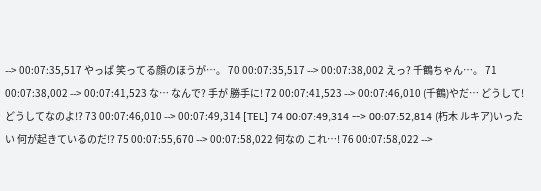--> 00:07:35,517 やっぱ 笑ってる顔のほうが…。 70 00:07:35,517 --> 00:07:38,002 えっ? 千鶴ちゃん…。 71 00:07:38,002 --> 00:07:41,523 な… なんで? 手が 勝手に! 72 00:07:41,523 --> 00:07:46,010 (千鶴)やだ… どうして! どうしてなのよ!? 73 00:07:46,010 --> 00:07:49,314 [TEL] 74 00:07:49,314 --> 00:07:52,814 (朽木 ルキア)いったい 何が起きているのだ!? 75 00:07:55,670 --> 00:07:58,022 何なの これ…! 76 00:07:58,022 -->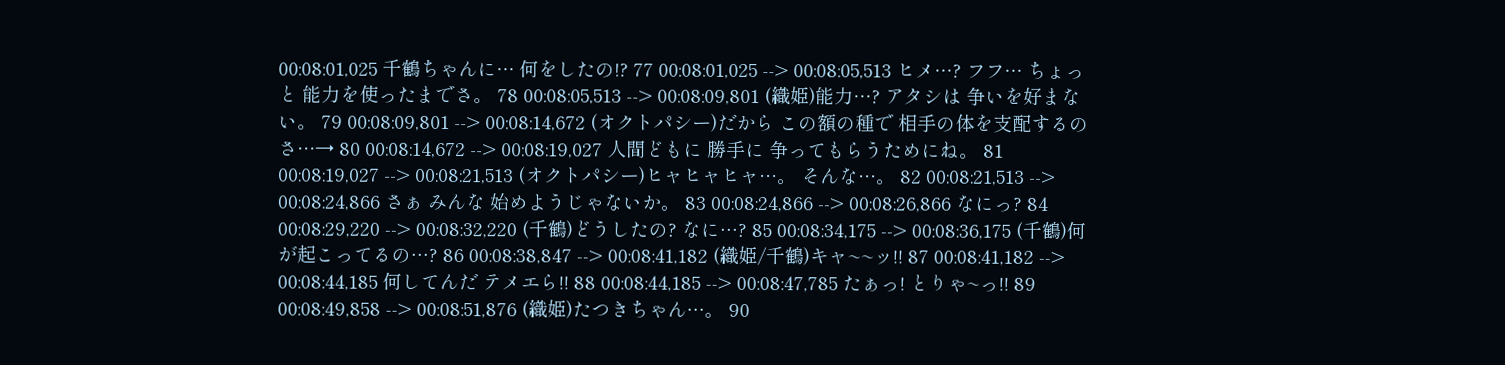00:08:01,025 千鶴ちゃんに… 何をしたの!? 77 00:08:01,025 --> 00:08:05,513 ヒメ…? フフ… ちょっと 能力を使ったまでさ。 78 00:08:05,513 --> 00:08:09,801 (織姫)能力…? アタシは 争いを好まない。 79 00:08:09,801 --> 00:08:14,672 (オクトパシー)だから この額の種で 相手の体を支配するのさ…→ 80 00:08:14,672 --> 00:08:19,027 人間どもに 勝手に 争ってもらうためにね。 81 00:08:19,027 --> 00:08:21,513 (オクトパシー)ヒャヒャヒャ…。 そんな…。 82 00:08:21,513 --> 00:08:24,866 さぁ みんな 始めようじゃないか。 83 00:08:24,866 --> 00:08:26,866 なにっ? 84 00:08:29,220 --> 00:08:32,220 (千鶴)どうしたの? なに…? 85 00:08:34,175 --> 00:08:36,175 (千鶴)何が起こってるの…? 86 00:08:38,847 --> 00:08:41,182 (織姫/千鶴)キャ~~ッ!! 87 00:08:41,182 --> 00:08:44,185 何してんだ テメエら!! 88 00:08:44,185 --> 00:08:47,785 たぁっ! とりゃ~っ!! 89 00:08:49,858 --> 00:08:51,876 (織姫)たつきちゃん…。 90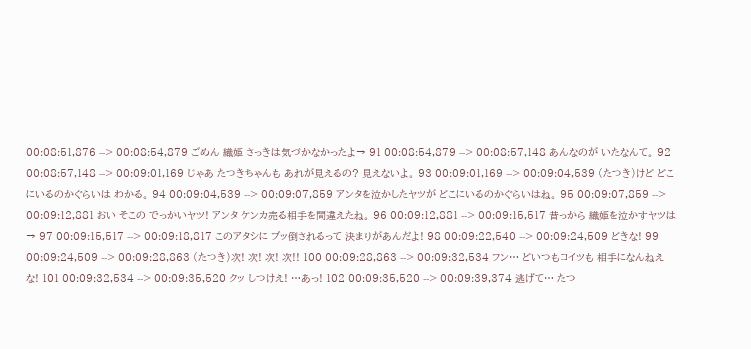00:08:51,876 --> 00:08:54,879 ごめん 織姫 さっきは気づかなかったよ→ 91 00:08:54,879 --> 00:08:57,148 あんなのが いたなんて。 92 00:08:57,148 --> 00:09:01,169 じゃあ たつきちゃんも あれが見えるの? 見えないよ。 93 00:09:01,169 --> 00:09:04,539 (たつき)けど どこにいるのかぐらいは わかる。 94 00:09:04,539 --> 00:09:07,859 アンタを泣かしたヤツが どこにいるのかぐらいはね。 95 00:09:07,859 --> 00:09:12,881 おい そこの でっかいヤツ! アンタ ケンカ売る相手を間違えたね。 96 00:09:12,881 --> 00:09:15,517 昔っから 織姫を泣かすヤツは→ 97 00:09:15,517 --> 00:09:18,817 このアタシに ブッ倒されるって 決まりがあんだよ! 98 00:09:22,540 --> 00:09:24,509 どきな! 99 00:09:24,509 --> 00:09:28,863 (たつき)次! 次! 次! 次!! 100 00:09:28,863 --> 00:09:32,534 フン… どいつもコイツも 相手になんねえな! 101 00:09:32,534 --> 00:09:35,520 クッ しつけえ! …あっ! 102 00:09:35,520 --> 00:09:39,374 逃げて… たつ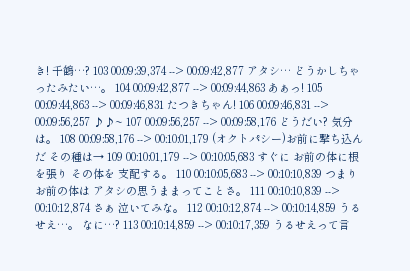き! 千鶴…? 103 00:09:39,374 --> 00:09:42,877 アタシ… どうかしちゃったみたい…。 104 00:09:42,877 --> 00:09:44,863 あぁっ! 105 00:09:44,863 --> 00:09:46,831 たつきちゃん! 106 00:09:46,831 --> 00:09:56,257 ♪♪~ 107 00:09:56,257 --> 00:09:58,176 どうだい? 気分は。 108 00:09:58,176 --> 00:10:01,179 (オクトパシー)お前に撃ち込んだ その種は→ 109 00:10:01,179 --> 00:10:05,683 すぐに お前の体に根を張り その体を 支配する。 110 00:10:05,683 --> 00:10:10,839 つまり お前の体は アタシの思うままってことさ。 111 00:10:10,839 --> 00:10:12,874 さぁ 泣いてみな。 112 00:10:12,874 --> 00:10:14,859 うるせえ…。 なに…? 113 00:10:14,859 --> 00:10:17,359 うるせえって言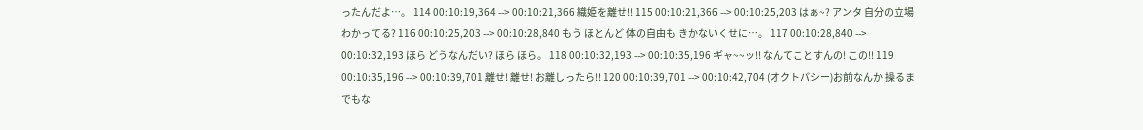ったんだよ…。 114 00:10:19,364 --> 00:10:21,366 織姫を離せ!! 115 00:10:21,366 --> 00:10:25,203 はぁ~? アンタ 自分の立場 わかってる? 116 00:10:25,203 --> 00:10:28,840 もう ほとんど 体の自由も きかないくせに…。 117 00:10:28,840 --> 00:10:32,193 ほら どうなんだい? ほら ほら。 118 00:10:32,193 --> 00:10:35,196 ギャ~~ッ!! なんてことすんの! この!! 119 00:10:35,196 --> 00:10:39,701 離せ! 離せ! お離しったら!! 120 00:10:39,701 --> 00:10:42,704 (オクトパシー)お前なんか 操るまでもな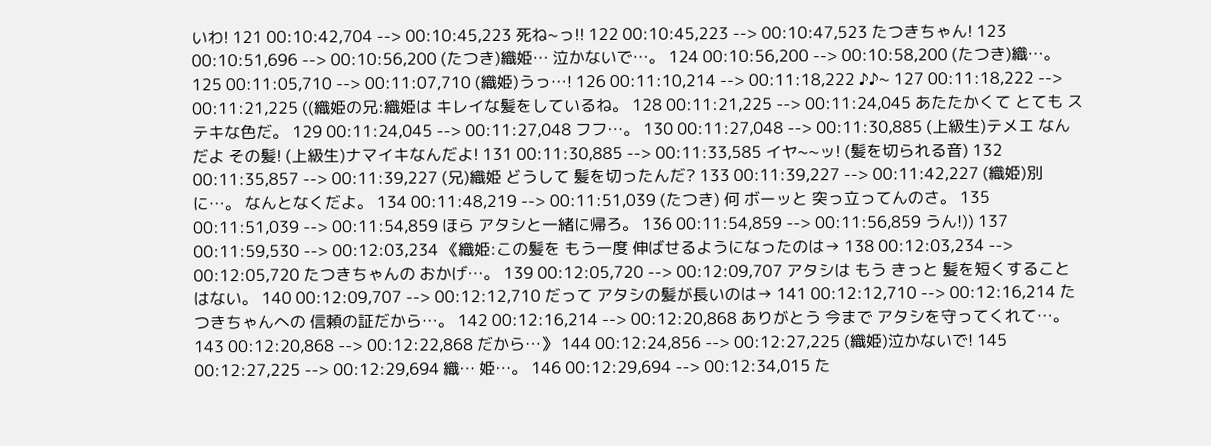いわ! 121 00:10:42,704 --> 00:10:45,223 死ね~っ!! 122 00:10:45,223 --> 00:10:47,523 たつきちゃん! 123 00:10:51,696 --> 00:10:56,200 (たつき)織姫… 泣かないで…。 124 00:10:56,200 --> 00:10:58,200 (たつき)織…。 125 00:11:05,710 --> 00:11:07,710 (織姫)うっ…! 126 00:11:10,214 --> 00:11:18,222 ♪♪~ 127 00:11:18,222 --> 00:11:21,225 ((織姫の兄:織姫は キレイな髪をしているね。 128 00:11:21,225 --> 00:11:24,045 あたたかくて とても ステキな色だ。 129 00:11:24,045 --> 00:11:27,048 フフ…。 130 00:11:27,048 --> 00:11:30,885 (上級生)テメエ なんだよ その髪! (上級生)ナマイキなんだよ! 131 00:11:30,885 --> 00:11:33,585 イヤ~~ッ! (髪を切られる音) 132 00:11:35,857 --> 00:11:39,227 (兄)織姫 どうして 髪を切ったんだ? 133 00:11:39,227 --> 00:11:42,227 (織姫)別に…。 なんとなくだよ。 134 00:11:48,219 --> 00:11:51,039 (たつき) 何 ボーッと 突っ立ってんのさ。 135 00:11:51,039 --> 00:11:54,859 ほら アタシと一緒に帰ろ。 136 00:11:54,859 --> 00:11:56,859 うん!)) 137 00:11:59,530 --> 00:12:03,234 《織姫:この髪を もう一度 伸ばせるようになったのは→ 138 00:12:03,234 --> 00:12:05,720 たつきちゃんの おかげ…。 139 00:12:05,720 --> 00:12:09,707 アタシは もう きっと 髪を短くすることはない。 140 00:12:09,707 --> 00:12:12,710 だって アタシの髪が長いのは→ 141 00:12:12,710 --> 00:12:16,214 たつきちゃんへの 信頼の証だから…。 142 00:12:16,214 --> 00:12:20,868 ありがとう 今まで アタシを守ってくれて…。 143 00:12:20,868 --> 00:12:22,868 だから…》 144 00:12:24,856 --> 00:12:27,225 (織姫)泣かないで! 145 00:12:27,225 --> 00:12:29,694 織… 姫…。 146 00:12:29,694 --> 00:12:34,015 た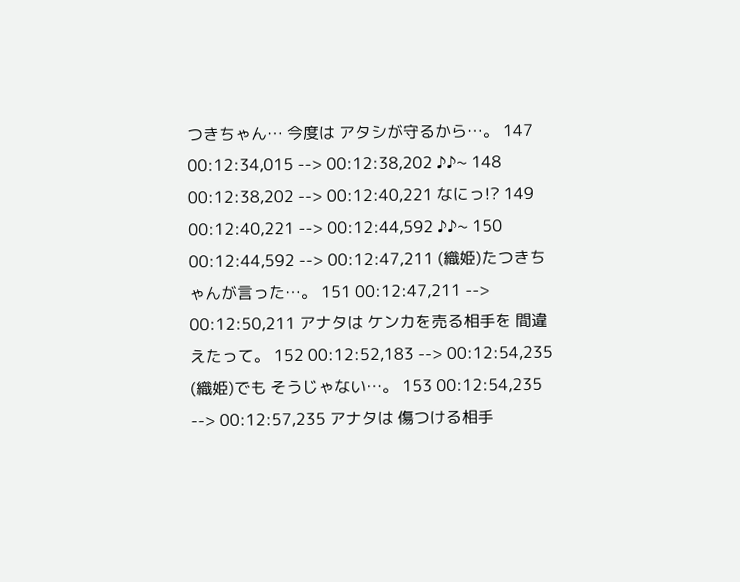つきちゃん… 今度は アタシが守るから…。 147 00:12:34,015 --> 00:12:38,202 ♪♪~ 148 00:12:38,202 --> 00:12:40,221 なにっ!? 149 00:12:40,221 --> 00:12:44,592 ♪♪~ 150 00:12:44,592 --> 00:12:47,211 (織姫)たつきちゃんが言った…。 151 00:12:47,211 --> 00:12:50,211 アナタは ケンカを売る相手を 間違えたって。 152 00:12:52,183 --> 00:12:54,235 (織姫)でも そうじゃない…。 153 00:12:54,235 --> 00:12:57,235 アナタは 傷つける相手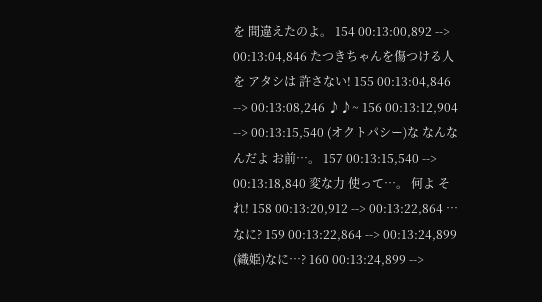を 間違えたのよ。 154 00:13:00,892 --> 00:13:04,846 たつきちゃんを傷つける人を アタシは 許さない! 155 00:13:04,846 --> 00:13:08,246 ♪♪~ 156 00:13:12,904 --> 00:13:15,540 (オクトパシー)な なんなんだよ お前…。 157 00:13:15,540 --> 00:13:18,840 変な力 使って…。 何よ それ! 158 00:13:20,912 --> 00:13:22,864 …なに? 159 00:13:22,864 --> 00:13:24,899 (織姫)なに…? 160 00:13:24,899 -->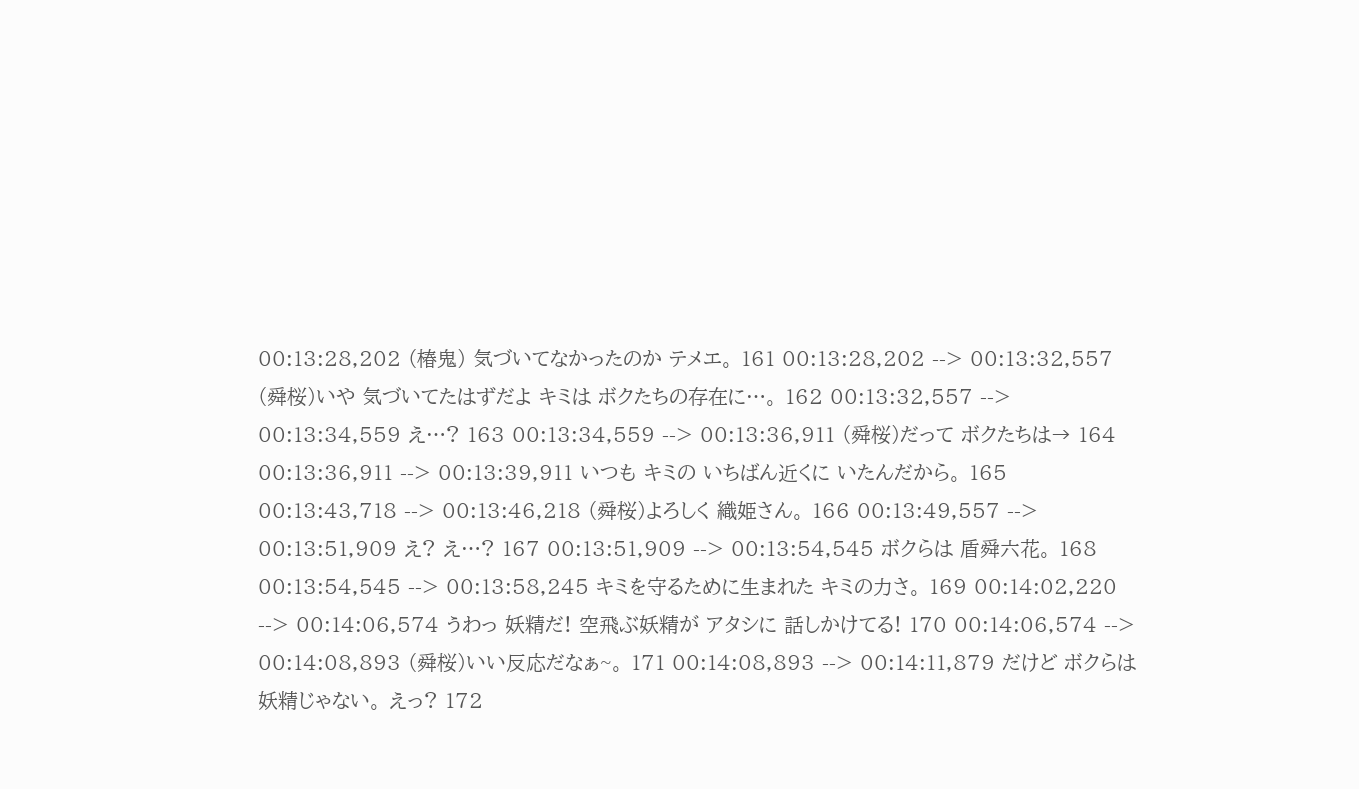00:13:28,202 (椿鬼) 気づいてなかったのか テメエ。 161 00:13:28,202 --> 00:13:32,557 (舜桜)いや 気づいてたはずだよ キミは ボクたちの存在に…。 162 00:13:32,557 --> 00:13:34,559 え…? 163 00:13:34,559 --> 00:13:36,911 (舜桜)だって ボクたちは→ 164 00:13:36,911 --> 00:13:39,911 いつも キミの いちばん近くに いたんだから。 165 00:13:43,718 --> 00:13:46,218 (舜桜)よろしく 織姫さん。 166 00:13:49,557 --> 00:13:51,909 え? え…? 167 00:13:51,909 --> 00:13:54,545 ボクらは 盾舜六花。 168 00:13:54,545 --> 00:13:58,245 キミを守るために生まれた キミの力さ。 169 00:14:02,220 --> 00:14:06,574 うわっ 妖精だ! 空飛ぶ妖精が アタシに 話しかけてる! 170 00:14:06,574 --> 00:14:08,893 (舜桜)いい反応だなぁ~。 171 00:14:08,893 --> 00:14:11,879 だけど ボクらは妖精じゃない。 えっ? 172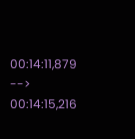00:14:11,879 --> 00:14:15,216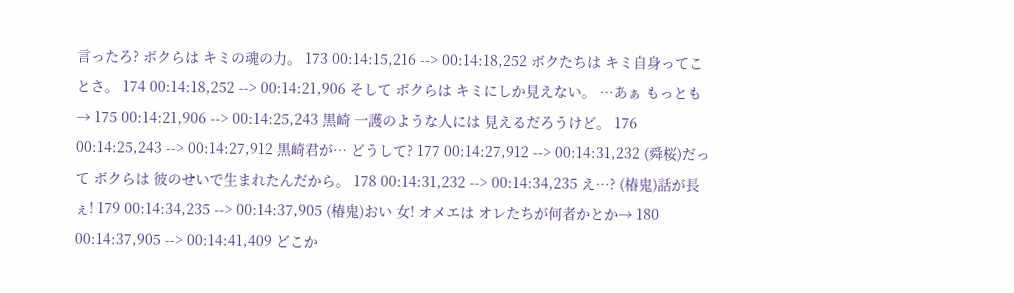言ったろ? ボクらは キミの魂の力。 173 00:14:15,216 --> 00:14:18,252 ボクたちは キミ自身ってことさ。 174 00:14:18,252 --> 00:14:21,906 そして ボクらは キミにしか見えない。 …あぁ もっとも→ 175 00:14:21,906 --> 00:14:25,243 黒崎 一護のような人には 見えるだろうけど。 176 00:14:25,243 --> 00:14:27,912 黒崎君が… どうして? 177 00:14:27,912 --> 00:14:31,232 (舜桜)だって ボクらは 彼のせいで生まれたんだから。 178 00:14:31,232 --> 00:14:34,235 え…? (椿鬼)話が長ぇ! 179 00:14:34,235 --> 00:14:37,905 (椿鬼)おい 女! オメエは オレたちが何者かとか→ 180 00:14:37,905 --> 00:14:41,409 どこか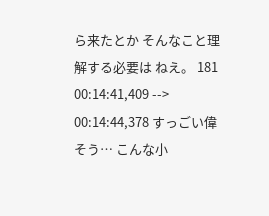ら来たとか そんなこと理解する必要は ねえ。 181 00:14:41,409 --> 00:14:44,378 すっごい偉そう… こんな小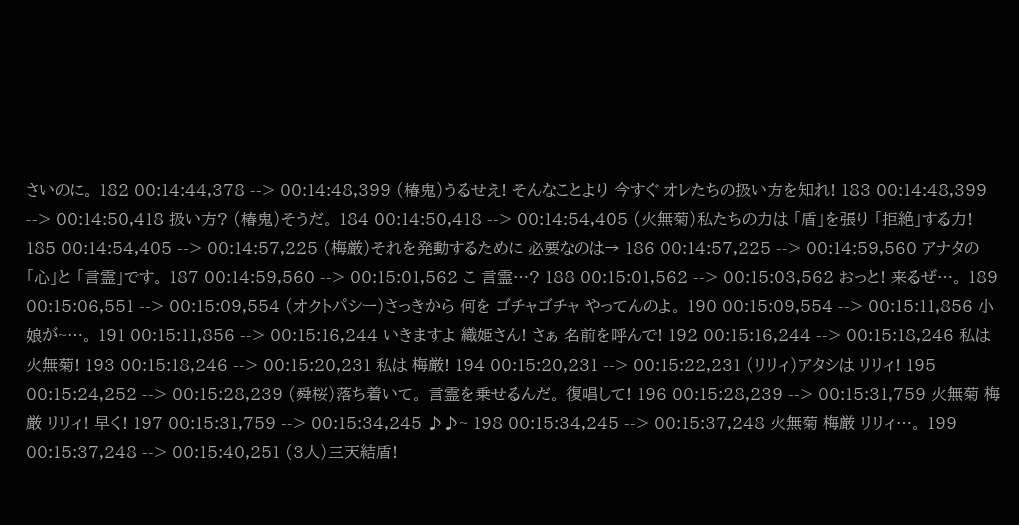さいのに。 182 00:14:44,378 --> 00:14:48,399 (椿鬼)うるせえ! そんなことより 今すぐ オレたちの扱い方を知れ! 183 00:14:48,399 --> 00:14:50,418 扱い方? (椿鬼)そうだ。 184 00:14:50,418 --> 00:14:54,405 (火無菊)私たちの力は 「盾」を張り 「拒絶」する力! 185 00:14:54,405 --> 00:14:57,225 (梅厳)それを発動するために 必要なのは→ 186 00:14:57,225 --> 00:14:59,560 アナタの 「心」と 「言霊」です。 187 00:14:59,560 --> 00:15:01,562 こ 言霊…? 188 00:15:01,562 --> 00:15:03,562 おっと! 来るぜ…。 189 00:15:06,551 --> 00:15:09,554 (オクトパシー)さっきから 何を ゴチャゴチャ やってんのよ。 190 00:15:09,554 --> 00:15:11,856 小娘が~…。 191 00:15:11,856 --> 00:15:16,244 いきますよ 織姫さん! さぁ 名前を呼んで! 192 00:15:16,244 --> 00:15:18,246 私は 火無菊! 193 00:15:18,246 --> 00:15:20,231 私は 梅厳! 194 00:15:20,231 --> 00:15:22,231 (リリィ)アタシは リリィ! 195 00:15:24,252 --> 00:15:28,239 (舜桜)落ち着いて。 言霊を乗せるんだ。 復唱して! 196 00:15:28,239 --> 00:15:31,759 火無菊 梅厳 リリィ! 早く! 197 00:15:31,759 --> 00:15:34,245 ♪♪~ 198 00:15:34,245 --> 00:15:37,248 火無菊 梅厳 リリィ…。 199 00:15:37,248 --> 00:15:40,251 (3人)三天結盾!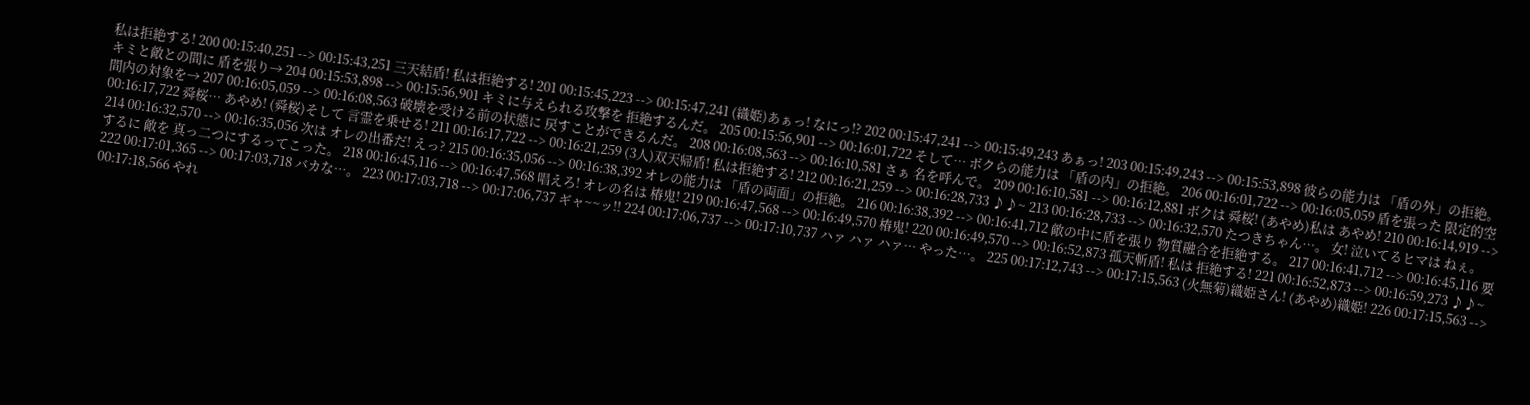私は拒絶する! 200 00:15:40,251 --> 00:15:43,251 三天結盾! 私は拒絶する! 201 00:15:45,223 --> 00:15:47,241 (織姫)あぁっ! なにっ!? 202 00:15:47,241 --> 00:15:49,243 あぁっ! 203 00:15:49,243 --> 00:15:53,898 彼らの能力は 「盾の外」の拒絶。 キミと敵との間に 盾を張り→ 204 00:15:53,898 --> 00:15:56,901 キミに与えられる攻撃を 拒絶するんだ。 205 00:15:56,901 --> 00:16:01,722 そして… ボクらの能力は 「盾の内」の拒絶。 206 00:16:01,722 --> 00:16:05,059 盾を張った 限定的空間内の対象を→ 207 00:16:05,059 --> 00:16:08,563 破壊を受ける前の状態に 戻すことができるんだ。 208 00:16:08,563 --> 00:16:10,581 さぁ 名を呼んで。 209 00:16:10,581 --> 00:16:12,881 ボクは 舜桜! (あやめ)私は あやめ! 210 00:16:14,919 --> 00:16:17,722 舜桜… あやめ! (舜桜)そして 言霊を乗せる! 211 00:16:17,722 --> 00:16:21,259 (3人)双天帰盾! 私は拒絶する! 212 00:16:21,259 --> 00:16:28,733 ♪♪~ 213 00:16:28,733 --> 00:16:32,570 たつきちゃん…。 女! 泣いてるヒマは ねぇ。 214 00:16:32,570 --> 00:16:35,056 次は オレの出番だ! えっ? 215 00:16:35,056 --> 00:16:38,392 オレの能力は 「盾の両面」の拒絶。 216 00:16:38,392 --> 00:16:41,712 敵の中に盾を張り 物質融合を拒絶する。 217 00:16:41,712 --> 00:16:45,116 要するに 敵を 真っ二つにするってこった。 218 00:16:45,116 --> 00:16:47,568 唱えろ! オレの名は 椿鬼! 219 00:16:47,568 --> 00:16:49,570 椿鬼! 220 00:16:49,570 --> 00:16:52,873 孤天斬盾! 私は 拒絶する! 221 00:16:52,873 --> 00:16:59,273 ♪♪~ 222 00:17:01,365 --> 00:17:03,718 バカな…。 223 00:17:03,718 --> 00:17:06,737 ギャ~~ッ!! 224 00:17:06,737 --> 00:17:10,737 ハァ ハァ ハァ… やった…。 225 00:17:12,743 --> 00:17:15,563 (火無菊)織姫さん! (あやめ)織姫! 226 00:17:15,563 --> 00:17:18,566 やれ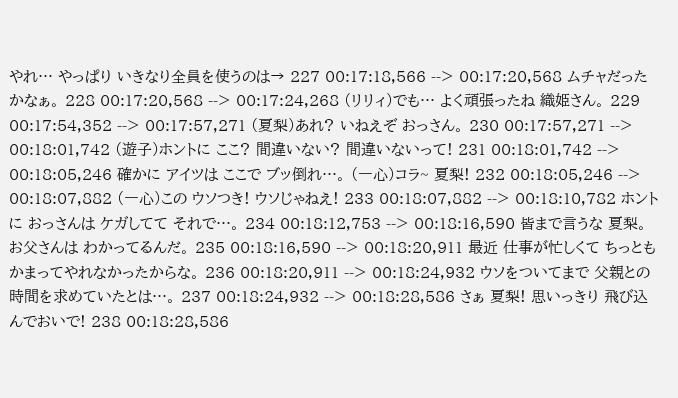やれ… やっぱり いきなり全員を使うのは→ 227 00:17:18,566 --> 00:17:20,568 ムチャだったかなぁ。 228 00:17:20,568 --> 00:17:24,268 (リリィ)でも… よく頑張ったね 織姫さん。 229 00:17:54,352 --> 00:17:57,271 (夏梨)あれ? いねえぞ おっさん。 230 00:17:57,271 --> 00:18:01,742 (遊子)ホントに ここ? 間違いない? 間違いないって! 231 00:18:01,742 --> 00:18:05,246 確かに アイツは ここで ブッ倒れ…。 (一心)コラ~ 夏梨! 232 00:18:05,246 --> 00:18:07,882 (一心)この ウソつき! ウソじゃねえ! 233 00:18:07,882 --> 00:18:10,782 ホントに おっさんは ケガしてて それで…。 234 00:18:12,753 --> 00:18:16,590 皆まで言うな 夏梨。 お父さんは わかってるんだ。 235 00:18:16,590 --> 00:18:20,911 最近 仕事が忙しくて ちっとも かまってやれなかったからな。 236 00:18:20,911 --> 00:18:24,932 ウソをついてまで 父親との時間を求めていたとは…。 237 00:18:24,932 --> 00:18:28,586 さぁ 夏梨! 思いっきり 飛び込んでおいで! 238 00:18:28,586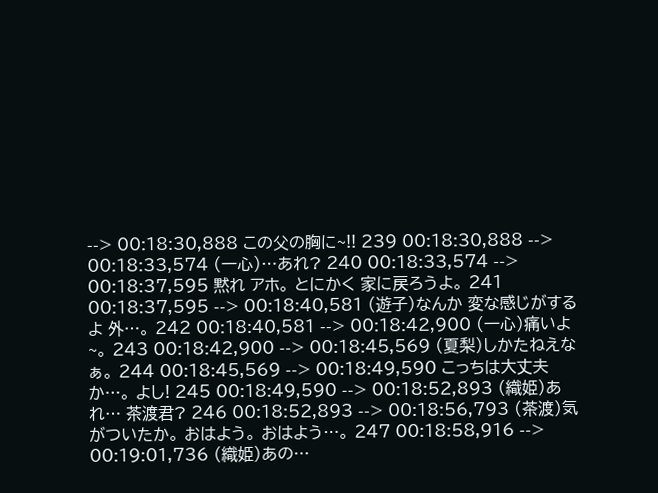--> 00:18:30,888 この父の胸に~!! 239 00:18:30,888 --> 00:18:33,574 (一心)…あれ? 240 00:18:33,574 --> 00:18:37,595 黙れ アホ。 とにかく 家に戻ろうよ。 241 00:18:37,595 --> 00:18:40,581 (遊子)なんか 変な感じがするよ 外…。 242 00:18:40,581 --> 00:18:42,900 (一心)痛いよ~。 243 00:18:42,900 --> 00:18:45,569 (夏梨)しかたねえなぁ。 244 00:18:45,569 --> 00:18:49,590 こっちは大丈夫か…。 よし! 245 00:18:49,590 --> 00:18:52,893 (織姫)あれ… 茶渡君? 246 00:18:52,893 --> 00:18:56,793 (茶渡)気がついたか。 おはよう。 おはよう…。 247 00:18:58,916 --> 00:19:01,736 (織姫)あの…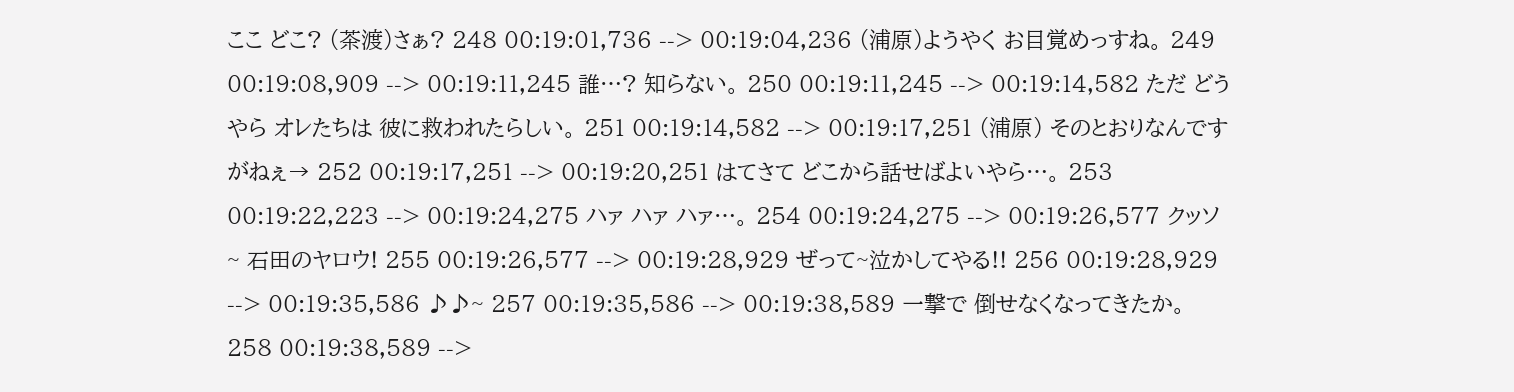ここ どこ? (茶渡)さぁ? 248 00:19:01,736 --> 00:19:04,236 (浦原)ようやく お目覚めっすね。 249 00:19:08,909 --> 00:19:11,245 誰…? 知らない。 250 00:19:11,245 --> 00:19:14,582 ただ どうやら オレたちは 彼に救われたらしい。 251 00:19:14,582 --> 00:19:17,251 (浦原) そのとおりなんですがねぇ→ 252 00:19:17,251 --> 00:19:20,251 はてさて どこから話せばよいやら…。 253 00:19:22,223 --> 00:19:24,275 ハァ ハァ ハァ…。 254 00:19:24,275 --> 00:19:26,577 クッソ~ 石田のヤロウ! 255 00:19:26,577 --> 00:19:28,929 ぜって~泣かしてやる!! 256 00:19:28,929 --> 00:19:35,586 ♪♪~ 257 00:19:35,586 --> 00:19:38,589 一撃で 倒せなくなってきたか。 258 00:19:38,589 -->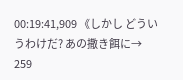00:19:41,909 《しかし どういうわけだ? あの撒き餌に→ 259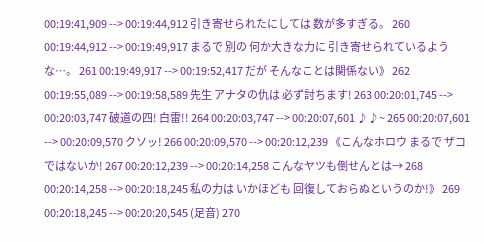00:19:41,909 --> 00:19:44,912 引き寄せられたにしては 数が多すぎる。 260 00:19:44,912 --> 00:19:49,917 まるで 別の 何か大きな力に 引き寄せられているような…。 261 00:19:49,917 --> 00:19:52,417 だが そんなことは関係ない》 262 00:19:55,089 --> 00:19:58,589 先生 アナタの仇は 必ず討ちます! 263 00:20:01,745 --> 00:20:03,747 破道の四! 白雷!! 264 00:20:03,747 --> 00:20:07,601 ♪♪~ 265 00:20:07,601 --> 00:20:09,570 クソッ! 266 00:20:09,570 --> 00:20:12,239 《こんなホロウ まるで ザコではないか! 267 00:20:12,239 --> 00:20:14,258 こんなヤツも倒せんとは→ 268 00:20:14,258 --> 00:20:18,245 私の力は いかほども 回復しておらぬというのか!》 269 00:20:18,245 --> 00:20:20,545 (足音) 270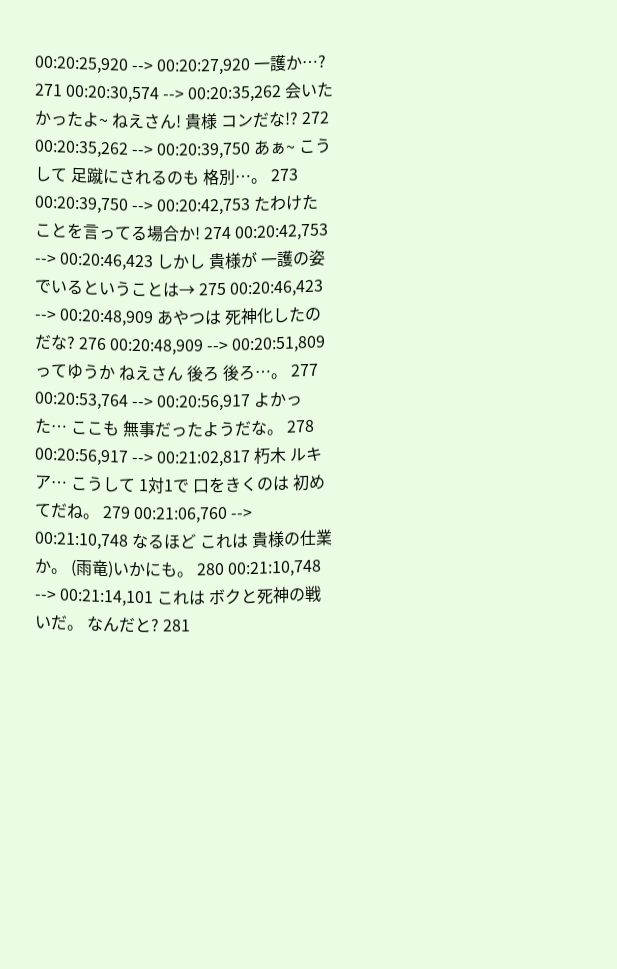00:20:25,920 --> 00:20:27,920 一護か…? 271 00:20:30,574 --> 00:20:35,262 会いたかったよ~ ねえさん! 貴様 コンだな!? 272 00:20:35,262 --> 00:20:39,750 あぁ~ こうして 足蹴にされるのも 格別…。 273 00:20:39,750 --> 00:20:42,753 たわけたことを言ってる場合か! 274 00:20:42,753 --> 00:20:46,423 しかし 貴様が 一護の姿でいるということは→ 275 00:20:46,423 --> 00:20:48,909 あやつは 死神化したのだな? 276 00:20:48,909 --> 00:20:51,809 ってゆうか ねえさん 後ろ 後ろ…。 277 00:20:53,764 --> 00:20:56,917 よかった… ここも 無事だったようだな。 278 00:20:56,917 --> 00:21:02,817 朽木 ルキア… こうして 1対1で 口をきくのは 初めてだね。 279 00:21:06,760 --> 00:21:10,748 なるほど これは 貴様の仕業か。 (雨竜)いかにも。 280 00:21:10,748 --> 00:21:14,101 これは ボクと死神の戦いだ。 なんだと? 281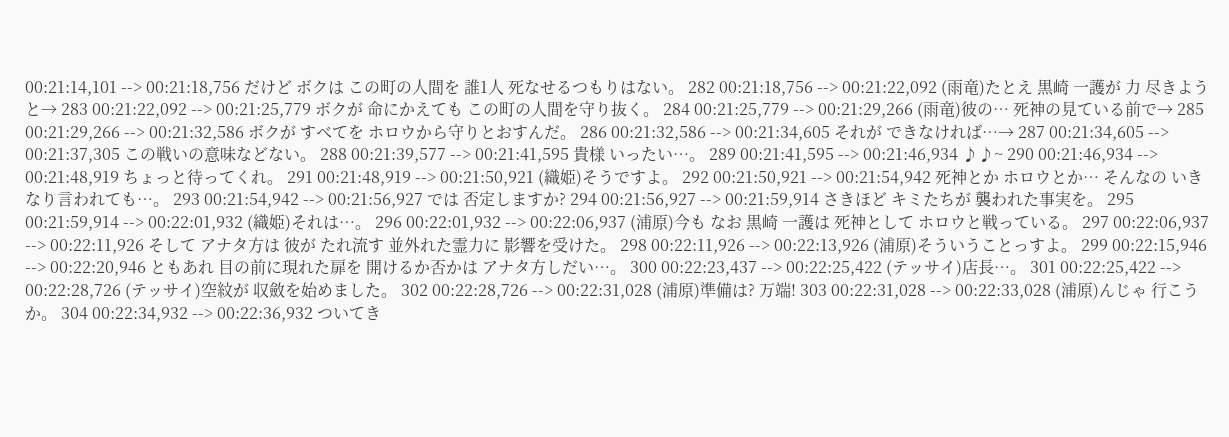00:21:14,101 --> 00:21:18,756 だけど ボクは この町の人間を 誰1人 死なせるつもりはない。 282 00:21:18,756 --> 00:21:22,092 (雨竜)たとえ 黒崎 一護が 力 尽きようと→ 283 00:21:22,092 --> 00:21:25,779 ボクが 命にかえても この町の人間を守り抜く。 284 00:21:25,779 --> 00:21:29,266 (雨竜)彼の… 死神の見ている前で→ 285 00:21:29,266 --> 00:21:32,586 ボクが すべてを ホロウから守りとおすんだ。 286 00:21:32,586 --> 00:21:34,605 それが できなければ…→ 287 00:21:34,605 --> 00:21:37,305 この戦いの意味などない。 288 00:21:39,577 --> 00:21:41,595 貴様 いったい…。 289 00:21:41,595 --> 00:21:46,934 ♪♪~ 290 00:21:46,934 --> 00:21:48,919 ちょっと待ってくれ。 291 00:21:48,919 --> 00:21:50,921 (織姫)そうですよ。 292 00:21:50,921 --> 00:21:54,942 死神とか ホロウとか… そんなの いきなり言われても…。 293 00:21:54,942 --> 00:21:56,927 では 否定しますか? 294 00:21:56,927 --> 00:21:59,914 さきほど キミたちが 襲われた事実を。 295 00:21:59,914 --> 00:22:01,932 (織姫)それは…。 296 00:22:01,932 --> 00:22:06,937 (浦原)今も なお 黒崎 一護は 死神として ホロウと戦っている。 297 00:22:06,937 --> 00:22:11,926 そして アナタ方は 彼が たれ流す 並外れた霊力に 影響を受けた。 298 00:22:11,926 --> 00:22:13,926 (浦原)そういうことっすよ。 299 00:22:15,946 --> 00:22:20,946 ともあれ 目の前に現れた扉を 開けるか否かは アナタ方しだい…。 300 00:22:23,437 --> 00:22:25,422 (テッサイ)店長…。 301 00:22:25,422 --> 00:22:28,726 (テッサイ)空紋が 収斂を始めました。 302 00:22:28,726 --> 00:22:31,028 (浦原)準備は? 万端! 303 00:22:31,028 --> 00:22:33,028 (浦原)んじゃ 行こうか。 304 00:22:34,932 --> 00:22:36,932 ついてき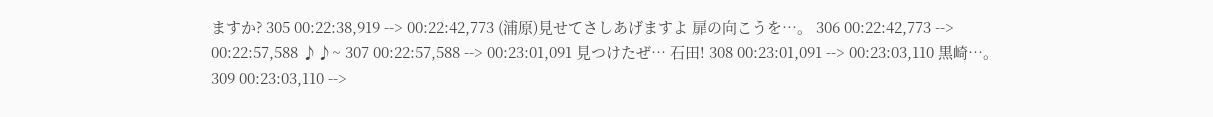ますか? 305 00:22:38,919 --> 00:22:42,773 (浦原)見せてさしあげますよ 扉の向こうを…。 306 00:22:42,773 --> 00:22:57,588 ♪♪~ 307 00:22:57,588 --> 00:23:01,091 見つけたぜ… 石田! 308 00:23:01,091 --> 00:23:03,110 黒崎…。 309 00:23:03,110 -->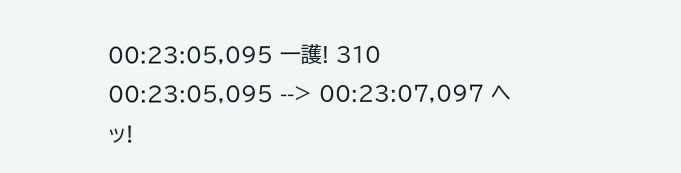00:23:05,095 一護! 310 00:23:05,095 --> 00:23:07,097 ヘッ!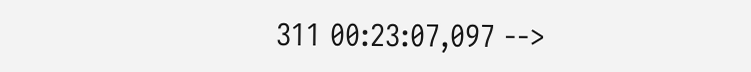311 00:23:07,097 -->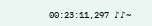00:23:11,297 ♪♪~